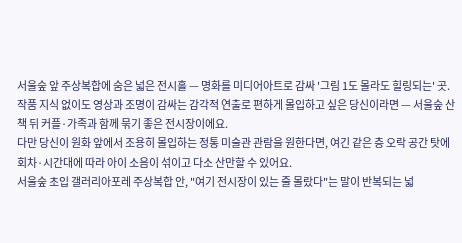서울숲 앞 주상복합에 숨은 넓은 전시홀 — 명화를 미디어아트로 감싸 '그림 1도 몰라도 힐링되는' 곳.
작품 지식 없이도 영상과 조명이 감싸는 감각적 연출로 편하게 몰입하고 싶은 당신이라면 — 서울숲 산책 뒤 커플·가족과 함께 묶기 좋은 전시장이에요.
다만 당신이 원화 앞에서 조용히 몰입하는 정통 미술관 관람을 원한다면, 여긴 같은 층 오락 공간 탓에 회차·시간대에 따라 아이 소음이 섞이고 다소 산만할 수 있어요.
서울숲 초입 갤러리아포레 주상복합 안, "여기 전시장이 있는 줄 몰랐다"는 말이 반복되는 넓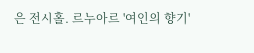은 전시홀. 르누아르 '여인의 향기'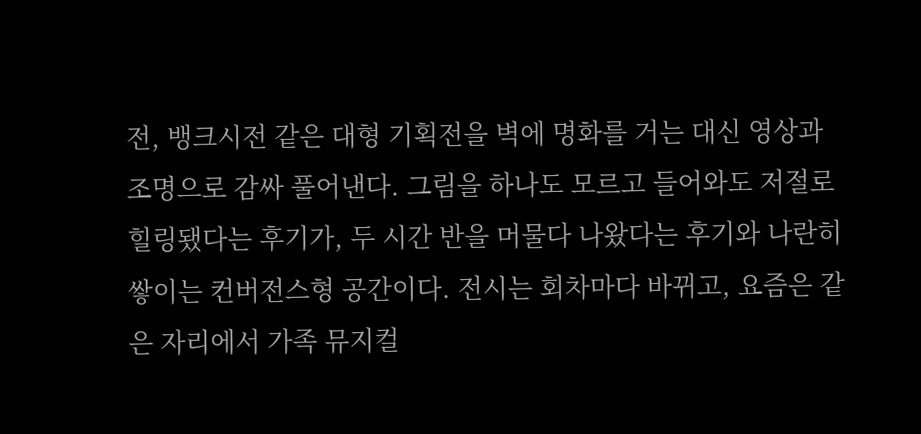전, 뱅크시전 같은 대형 기획전을 벽에 명화를 거는 대신 영상과 조명으로 감싸 풀어낸다. 그림을 하나도 모르고 들어와도 저절로 힐링됐다는 후기가, 두 시간 반을 머물다 나왔다는 후기와 나란히 쌓이는 컨버전스형 공간이다. 전시는 회차마다 바뀌고, 요즘은 같은 자리에서 가족 뮤지컬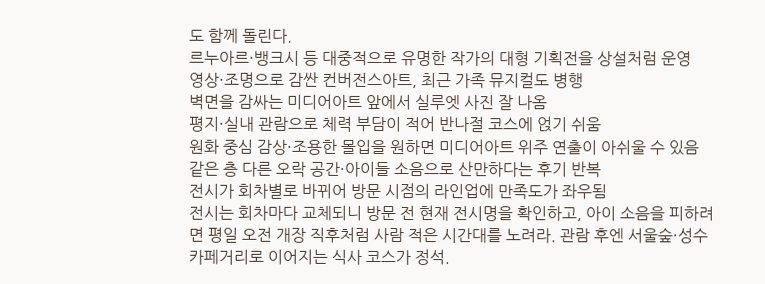도 함께 돌린다.
르누아르·뱅크시 등 대중적으로 유명한 작가의 대형 기획전을 상설처럼 운영
영상·조명으로 감싼 컨버전스아트, 최근 가족 뮤지컬도 병행
벽면을 감싸는 미디어아트 앞에서 실루엣 사진 잘 나옴
평지·실내 관람으로 체력 부담이 적어 반나절 코스에 얹기 쉬움
원화 중심 감상·조용한 몰입을 원하면 미디어아트 위주 연출이 아쉬울 수 있음
같은 층 다른 오락 공간·아이들 소음으로 산만하다는 후기 반복
전시가 회차별로 바뀌어 방문 시점의 라인업에 만족도가 좌우됨
전시는 회차마다 교체되니 방문 전 현재 전시명을 확인하고, 아이 소음을 피하려면 평일 오전 개장 직후처럼 사람 적은 시간대를 노려라. 관람 후엔 서울숲·성수 카페거리로 이어지는 식사 코스가 정석.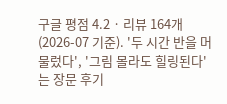구글 평점 4.2 · 리뷰 164개(2026-07 기준). '두 시간 반을 머물렀다', '그림 몰라도 힐링된다'는 장문 후기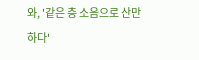와, '같은 층 소음으로 산만하다'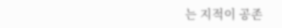는 지적이 공존